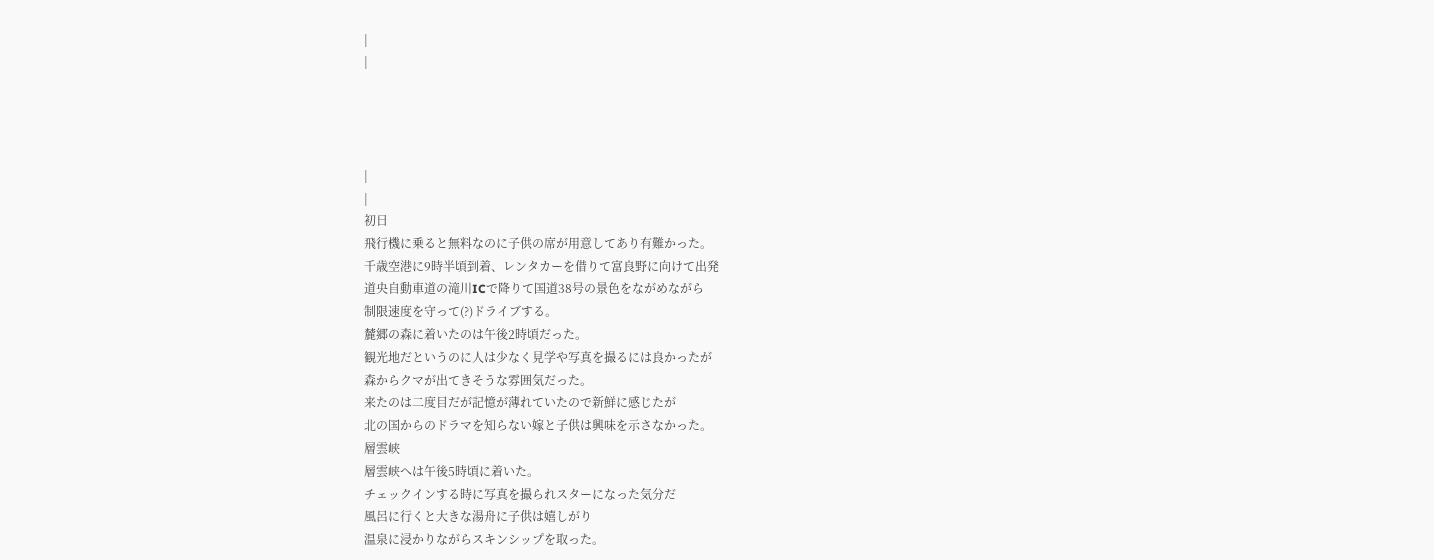|
|




|
|
初日
飛行機に乗ると無料なのに子供の席が用意してあり有難かった。
千歳空港に9時半頃到着、レンタカーを借りて富良野に向けて出発
道央自動車道の滝川ICで降りて国道38号の景色をながめながら
制限速度を守って(?)ドライブする。
麓郷の森に着いたのは午後2時頃だった。
観光地だというのに人は少なく見学や写真を撮るには良かったが
森からクマが出てきそうな雰囲気だった。
来たのは二度目だが記憶が薄れていたので新鮮に感じたが
北の国からのドラマを知らない嫁と子供は興味を示さなかった。
層雲峡
層雲峡へは午後5時頃に着いた。
チェックインする時に写真を撮られスターになった気分だ
風呂に行くと大きな湯舟に子供は嬉しがり
温泉に浸かりながらスキンシップを取った。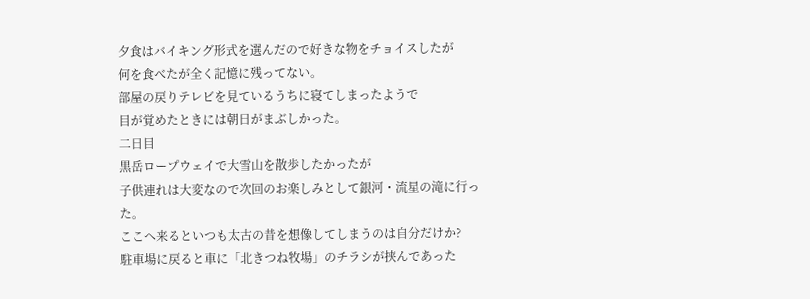夕食はバイキング形式を選んだので好きな物をチョイスしたが
何を食べたが全く記憶に残ってない。
部屋の戻りテレビを見ているうちに寝てしまったようで
目が覚めたときには朝日がまぶしかった。
二日目
黒岳ロープウェイで大雪山を散歩したかったが
子供連れは大変なので次回のお楽しみとして銀河・流星の滝に行った。
ここへ来るといつも太古の昔を想像してしまうのは自分だけか?
駐車場に戻ると車に「北きつね牧場」のチラシが挟んであった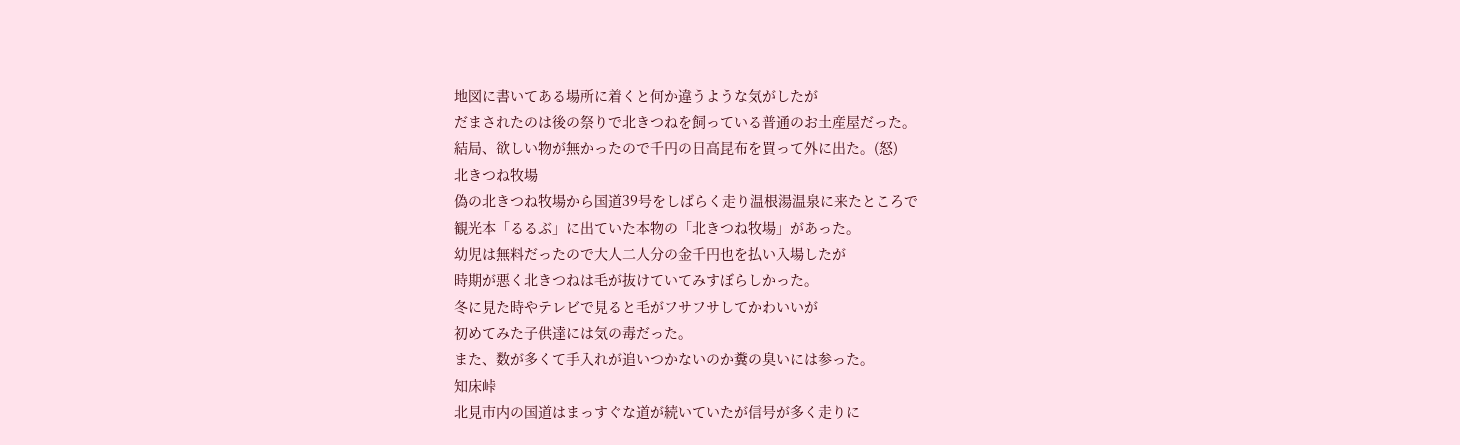地図に書いてある場所に着くと何か違うような気がしたが
だまされたのは後の祭りで北きつねを飼っている普通のお土産屋だった。
結局、欲しい物が無かったので千円の日高昆布を買って外に出た。(怒)
北きつね牧場
偽の北きつね牧場から国道39号をしばらく走り温根湯温泉に来たところで
観光本「るるぶ」に出ていた本物の「北きつね牧場」があった。
幼児は無料だったので大人二人分の金千円也を払い入場したが
時期が悪く北きつねは毛が抜けていてみすぼらしかった。
冬に見た時やテレビで見ると毛がフサフサしてかわいいが
初めてみた子供達には気の毒だった。
また、数が多くて手入れが追いつかないのか糞の臭いには参った。
知床峠
北見市内の国道はまっすぐな道が続いていたが信号が多く走りに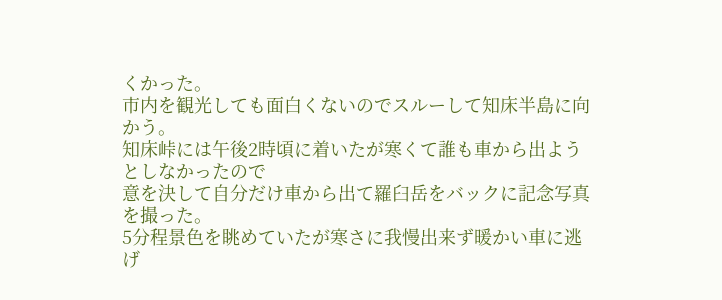くかった。
市内を観光しても面白くないのでスルーして知床半島に向かう。
知床峠には午後2時頃に着いたが寒くて誰も車から出ようとしなかったので
意を決して自分だけ車から出て羅臼岳をバックに記念写真を撮った。
5分程景色を眺めていたが寒さに我慢出来ず暖かい車に逃げ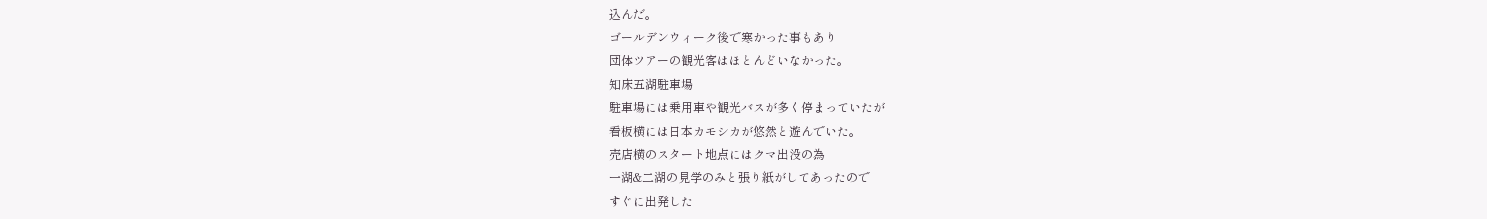込んだ。
ゴールデンウィーク後で寒かった事もあり
団体ツアーの観光客はほとんどいなかった。
知床五湖駐車場
駐車場には乗用車や観光バスが多く停まっていたが
看板横には日本カモシカが悠然と遊んでいた。
売店横のスタート地点にはクマ出没の為
一湖&二湖の見学のみと張り紙がしてあったので
すぐに出発した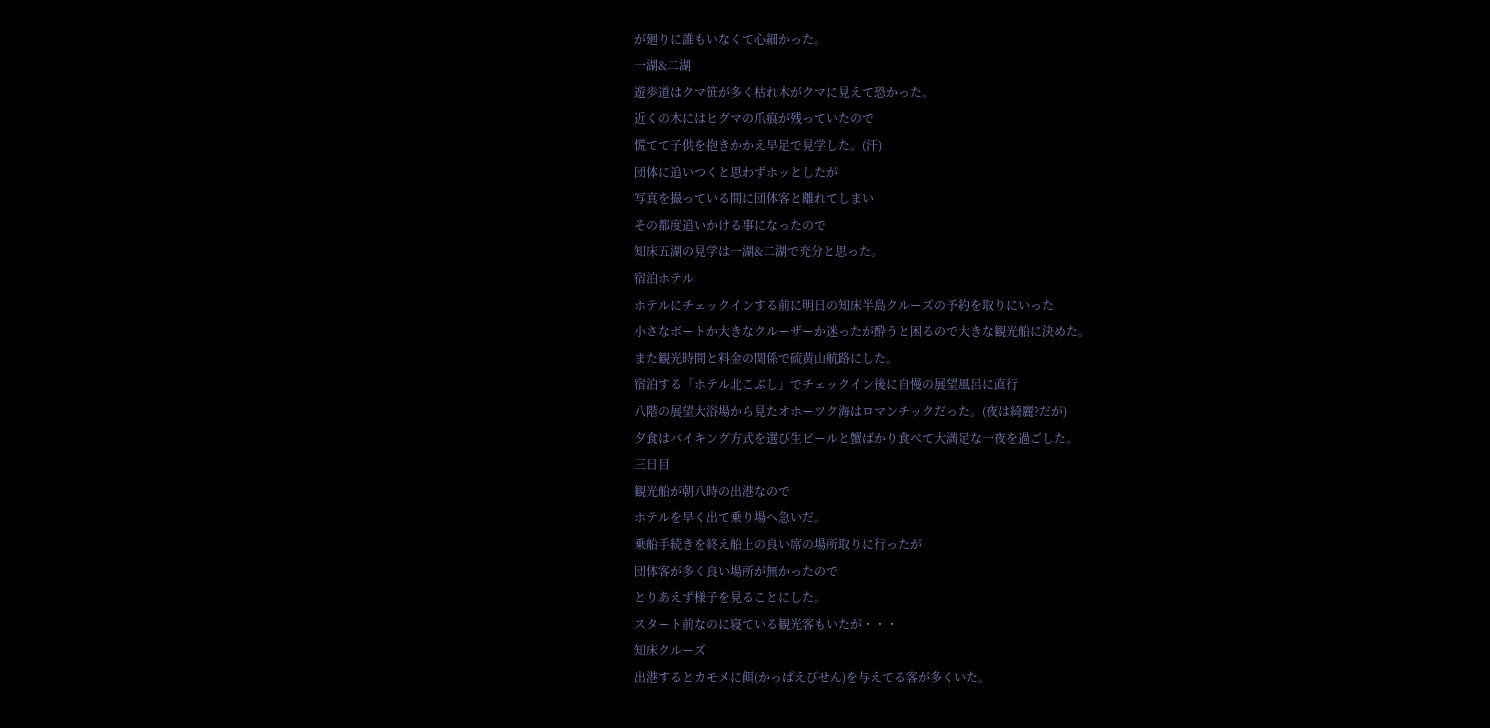が廻りに誰もいなくて心細かった。
一湖&二湖
遊歩道はクマ笹が多く枯れ木がクマに見えて恐かった。
近くの木にはヒグマの爪痕が残っていたので
慌てて子供を抱きかかえ早足で見学した。(汗)
団体に追いつくと思わずホッとしたが
写真を撮っている間に団体客と離れてしまい
その都度追いかける事になったので
知床五湖の見学は一湖&二湖で充分と思った。
宿泊ホテル
ホテルにチェックインする前に明日の知床半島クルーズの予約を取りにいった
小さなボートか大きなクルーザーか迷ったが酔うと困るので大きな観光船に決めた。
また観光時間と料金の関係で硫黄山航路にした。
宿泊する「ホテル北こぶし」でチェックイン後に自慢の展望風呂に直行
八階の展望大浴場から見たオホーツク海はロマンチックだった。(夜は綺麗?だが)
夕食はバイキング方式を選び生ビールと蟹ばかり食べて大満足な一夜を過ごした。
三日目
観光船が朝八時の出港なので
ホテルを早く出て乗り場へ急いだ。
乗船手続きを終え船上の良い席の場所取りに行ったが
団体客が多く良い場所が無かったので
とりあえず様子を見ることにした。
スタート前なのに寝ている観光客もいたが・・・
知床クルーズ
出港するとカモメに餌(かっぱえびせん)を与えてる客が多くいた。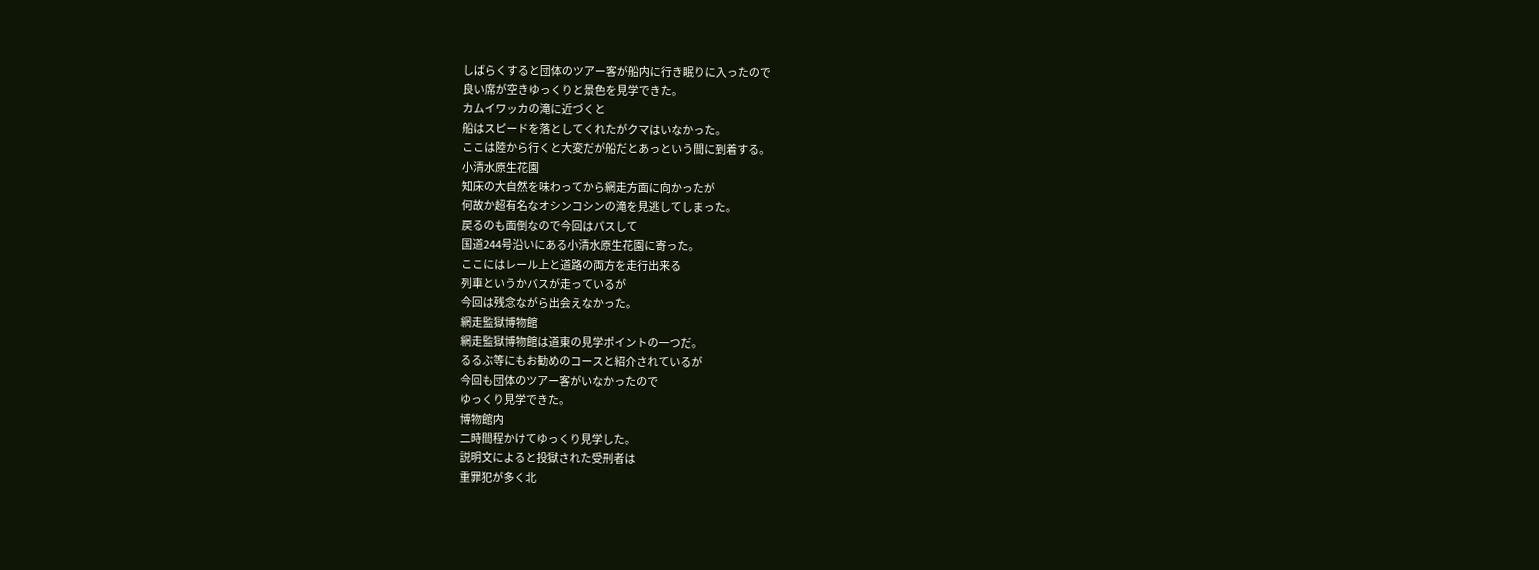しばらくすると団体のツアー客が船内に行き眠りに入ったので
良い席が空きゆっくりと景色を見学できた。
カムイワッカの滝に近づくと
船はスピードを落としてくれたがクマはいなかった。
ここは陸から行くと大変だが船だとあっという間に到着する。
小清水原生花園
知床の大自然を味わってから網走方面に向かったが
何故か超有名なオシンコシンの滝を見逃してしまった。
戻るのも面倒なので今回はパスして
国道244号沿いにある小清水原生花園に寄った。
ここにはレール上と道路の両方を走行出来る
列車というかバスが走っているが
今回は残念ながら出会えなかった。
網走監獄博物館
網走監獄博物館は道東の見学ポイントの一つだ。
るるぶ等にもお勧めのコースと紹介されているが
今回も団体のツアー客がいなかったので
ゆっくり見学できた。
博物館内
二時間程かけてゆっくり見学した。
説明文によると投獄された受刑者は
重罪犯が多く北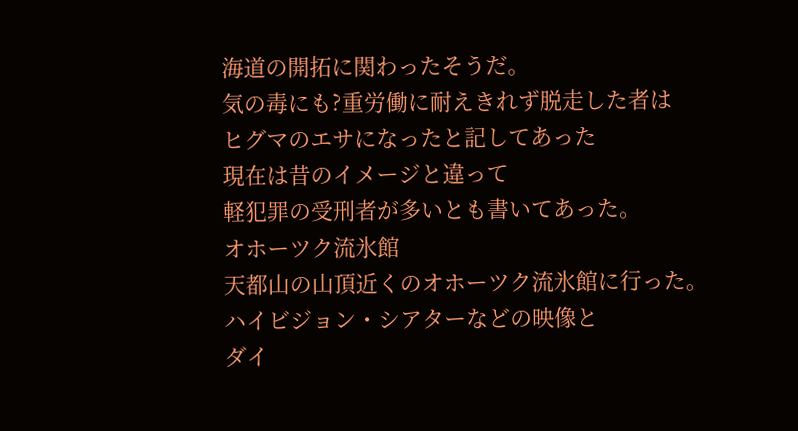海道の開拓に関わったそうだ。
気の毒にも?重労働に耐えきれず脱走した者は
ヒグマのエサになったと記してあった
現在は昔のイメージと違って
軽犯罪の受刑者が多いとも書いてあった。
オホーツク流氷館
天都山の山頂近くのオホーツク流氷館に行った。
ハイビジョン・シアターなどの映像と
ダイ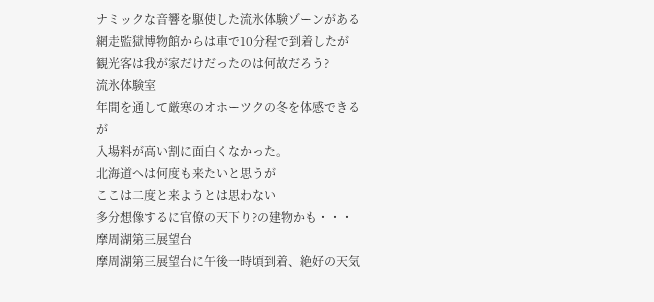ナミックな音響を駆使した流氷体験ゾーンがある
網走監獄博物館からは車で10分程で到着したが
観光客は我が家だけだったのは何故だろう?
流氷体験室
年間を通して厳寒のオホーツクの冬を体感できるが
入場料が高い割に面白くなかった。
北海道へは何度も来たいと思うが
ここは二度と来ようとは思わない
多分想像するに官僚の天下り?の建物かも・・・
摩周湖第三展望台
摩周湖第三展望台に午後一時頃到着、絶好の天気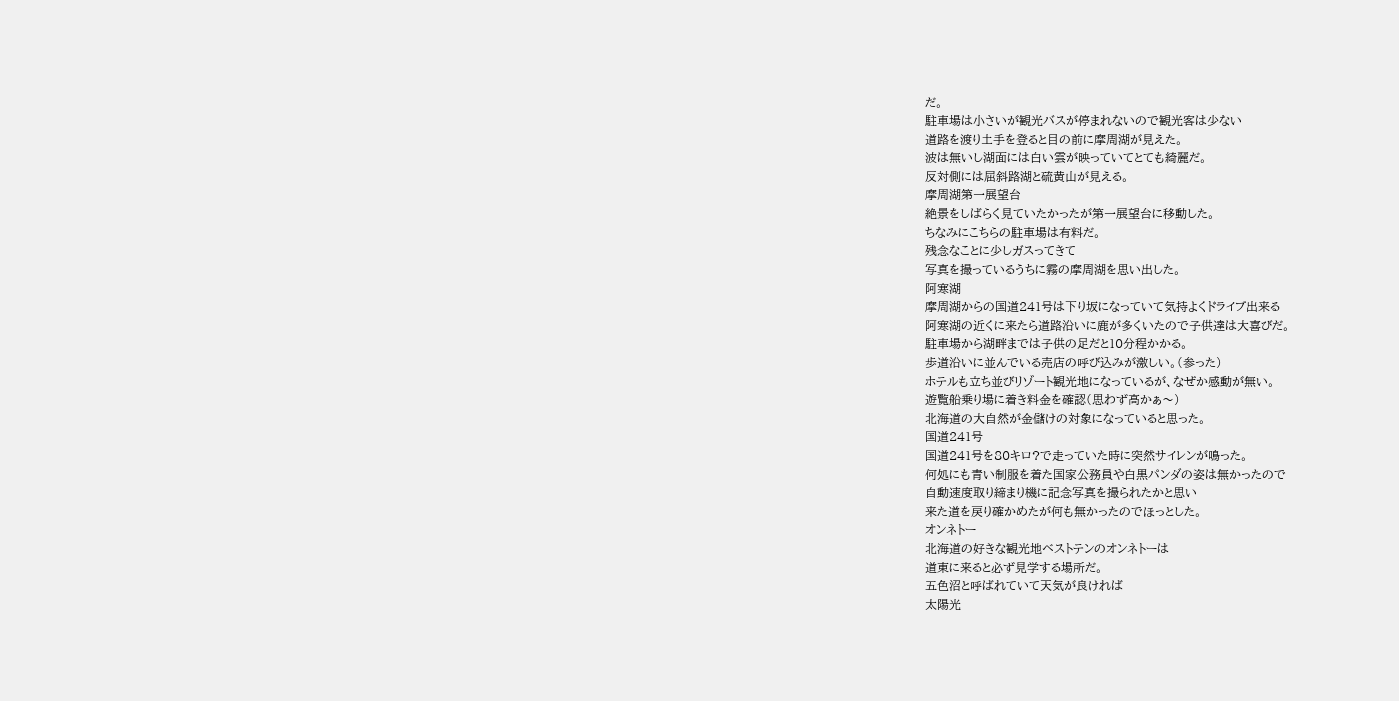だ。
駐車場は小さいが観光バスが停まれないので観光客は少ない
道路を渡り土手を登ると目の前に摩周湖が見えた。
波は無いし湖面には白い雲が映っていてとても綺麗だ。
反対側には屈斜路湖と硫黄山が見える。
摩周湖第一展望台
絶景をしばらく見ていたかったが第一展望台に移動した。
ちなみにこちらの駐車場は有料だ。
残念なことに少しガスってきて
写真を撮っているうちに霧の摩周湖を思い出した。
阿寒湖
摩周湖からの国道241号は下り坂になっていて気持よくドライブ出来る
阿寒湖の近くに来たら道路沿いに鹿が多くいたので子供達は大喜びだ。
駐車場から湖畔までは子供の足だと10分程かかる。
歩道沿いに並んでいる売店の呼び込みが激しい。(参った)
ホテルも立ち並びリゾート観光地になっているが、なぜか感動が無い。
遊覧船乗り場に着き料金を確認(思わず高かぁ〜)
北海道の大自然が金儲けの対象になっていると思った。
国道241号
国道241号を80キロ?で走っていた時に突然サイレンが鳴った。
何処にも青い制服を着た国家公務員や白黒パンダの姿は無かったので
自動速度取り締まり機に記念写真を撮られたかと思い
来た道を戻り確かめたが何も無かったのでほっとした。
オンネトー
北海道の好きな観光地ベストテンのオンネトーは
道東に来ると必ず見学する場所だ。
五色沼と呼ばれていて天気が良ければ
太陽光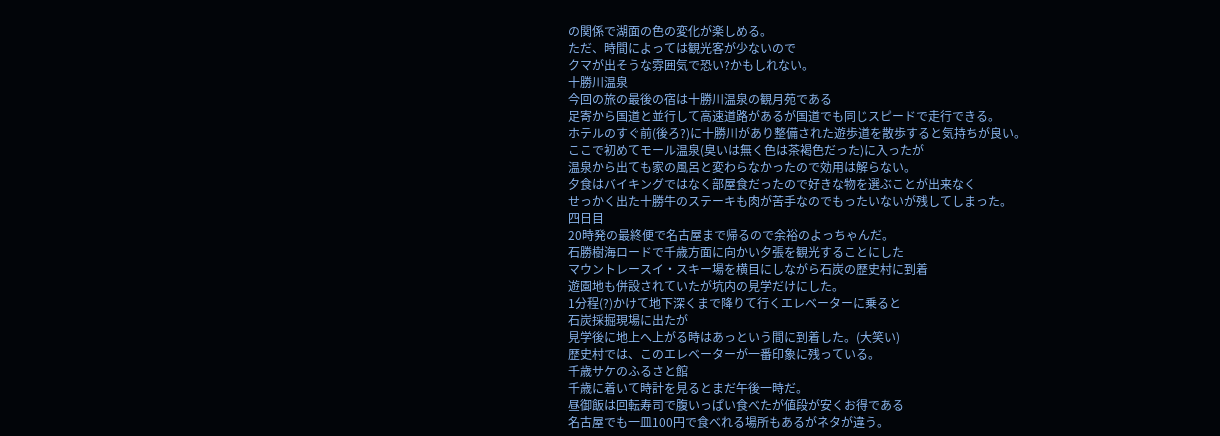の関係で湖面の色の変化が楽しめる。
ただ、時間によっては観光客が少ないので
クマが出そうな雰囲気で恐い?かもしれない。
十勝川温泉
今回の旅の最後の宿は十勝川温泉の観月苑である
足寄から国道と並行して高速道路があるが国道でも同じスピードで走行できる。
ホテルのすぐ前(後ろ?)に十勝川があり整備された遊歩道を散歩すると気持ちが良い。
ここで初めてモール温泉(臭いは無く色は茶褐色だった)に入ったが
温泉から出ても家の風呂と変わらなかったので効用は解らない。
夕食はバイキングではなく部屋食だったので好きな物を選ぶことが出来なく
せっかく出た十勝牛のステーキも肉が苦手なのでもったいないが残してしまった。
四日目
20時発の最終便で名古屋まで帰るので余裕のよっちゃんだ。
石勝樹海ロードで千歳方面に向かい夕張を観光することにした
マウントレースイ・スキー場を横目にしながら石炭の歴史村に到着
遊園地も併設されていたが坑内の見学だけにした。
1分程(?)かけて地下深くまで降りて行くエレベーターに乗ると
石炭採掘現場に出たが
見学後に地上へ上がる時はあっという間に到着した。(大笑い)
歴史村では、このエレベーターが一番印象に残っている。
千歳サケのふるさと館
千歳に着いて時計を見るとまだ午後一時だ。
昼御飯は回転寿司で腹いっぱい食べたが値段が安くお得である
名古屋でも一皿100円で食べれる場所もあるがネタが違う。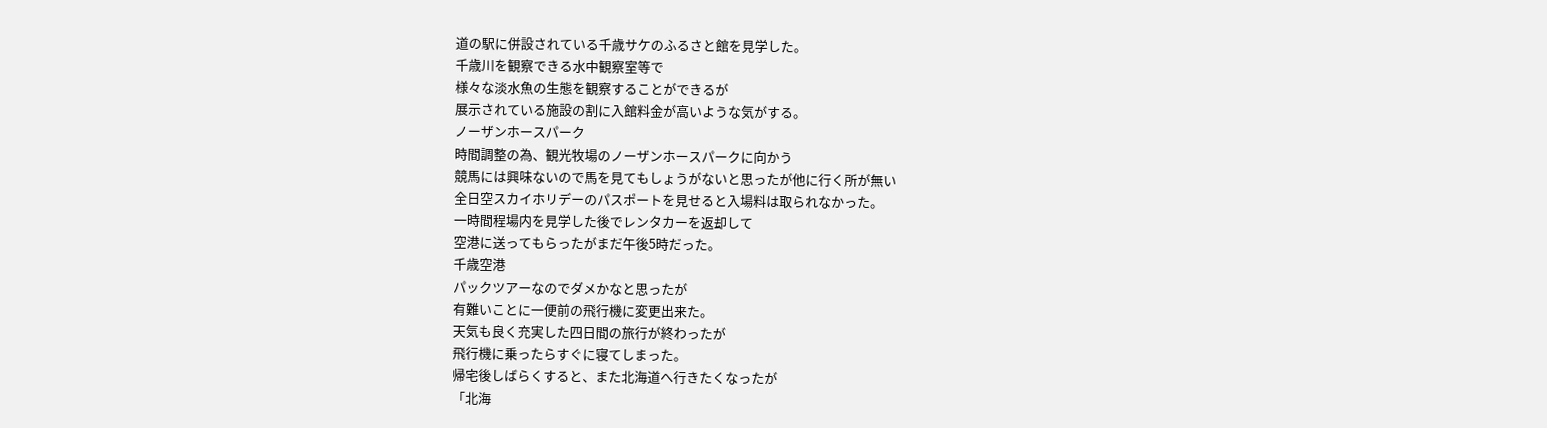道の駅に併設されている千歳サケのふるさと館を見学した。
千歳川を観察できる水中観察室等で
様々な淡水魚の生態を観察することができるが
展示されている施設の割に入館料金が高いような気がする。
ノーザンホースパーク
時間調整の為、観光牧場のノーザンホースパークに向かう
競馬には興味ないので馬を見てもしょうがないと思ったが他に行く所が無い
全日空スカイホリデーのパスポートを見せると入場料は取られなかった。
一時間程場内を見学した後でレンタカーを返却して
空港に送ってもらったがまだ午後5時だった。
千歳空港
パックツアーなのでダメかなと思ったが
有難いことに一便前の飛行機に変更出来た。
天気も良く充実した四日間の旅行が終わったが
飛行機に乗ったらすぐに寝てしまった。
帰宅後しばらくすると、また北海道へ行きたくなったが
「北海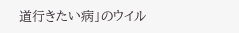道行きたい病」のウイル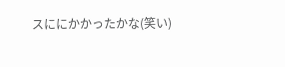スににかかったかな(笑い)